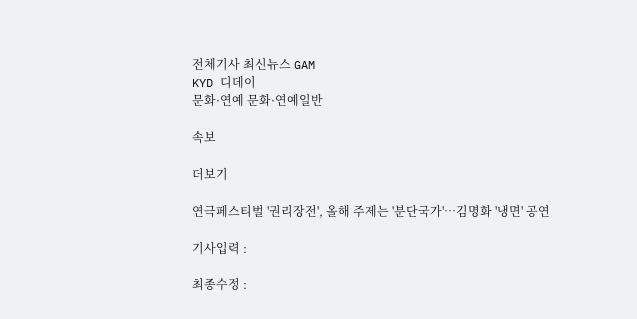전체기사 최신뉴스 GAM
KYD 디데이
문화·연예 문화·연예일반

속보

더보기

연극페스티벌 '권리장전', 올해 주제는 '분단국가'…김명화 '냉면' 공연

기사입력 :

최종수정 :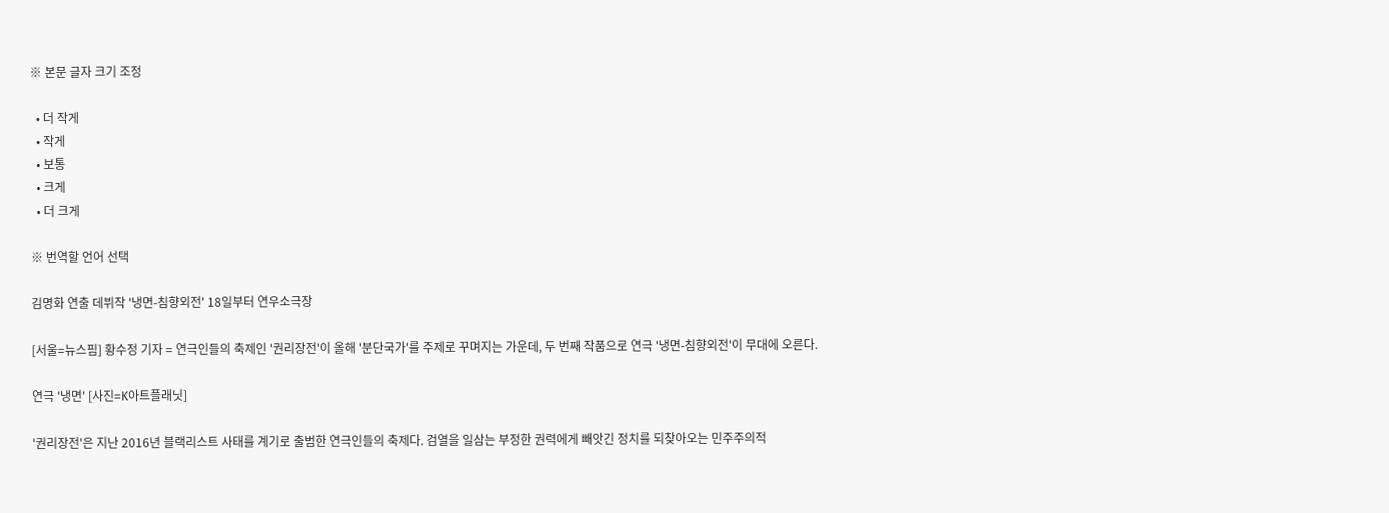※ 본문 글자 크기 조정

  • 더 작게
  • 작게
  • 보통
  • 크게
  • 더 크게

※ 번역할 언어 선택

김명화 연출 데뷔작 '냉면-침향외전' 18일부터 연우소극장

[서울=뉴스핌] 황수정 기자 = 연극인들의 축제인 '권리장전'이 올해 '분단국가'를 주제로 꾸며지는 가운데, 두 번째 작품으로 연극 '냉면-침향외전'이 무대에 오른다.

연극 '냉면' [사진=K아트플래닛]

'권리장전'은 지난 2016년 블랙리스트 사태를 계기로 출범한 연극인들의 축제다. 검열을 일삼는 부정한 권력에게 빼앗긴 정치를 되찾아오는 민주주의적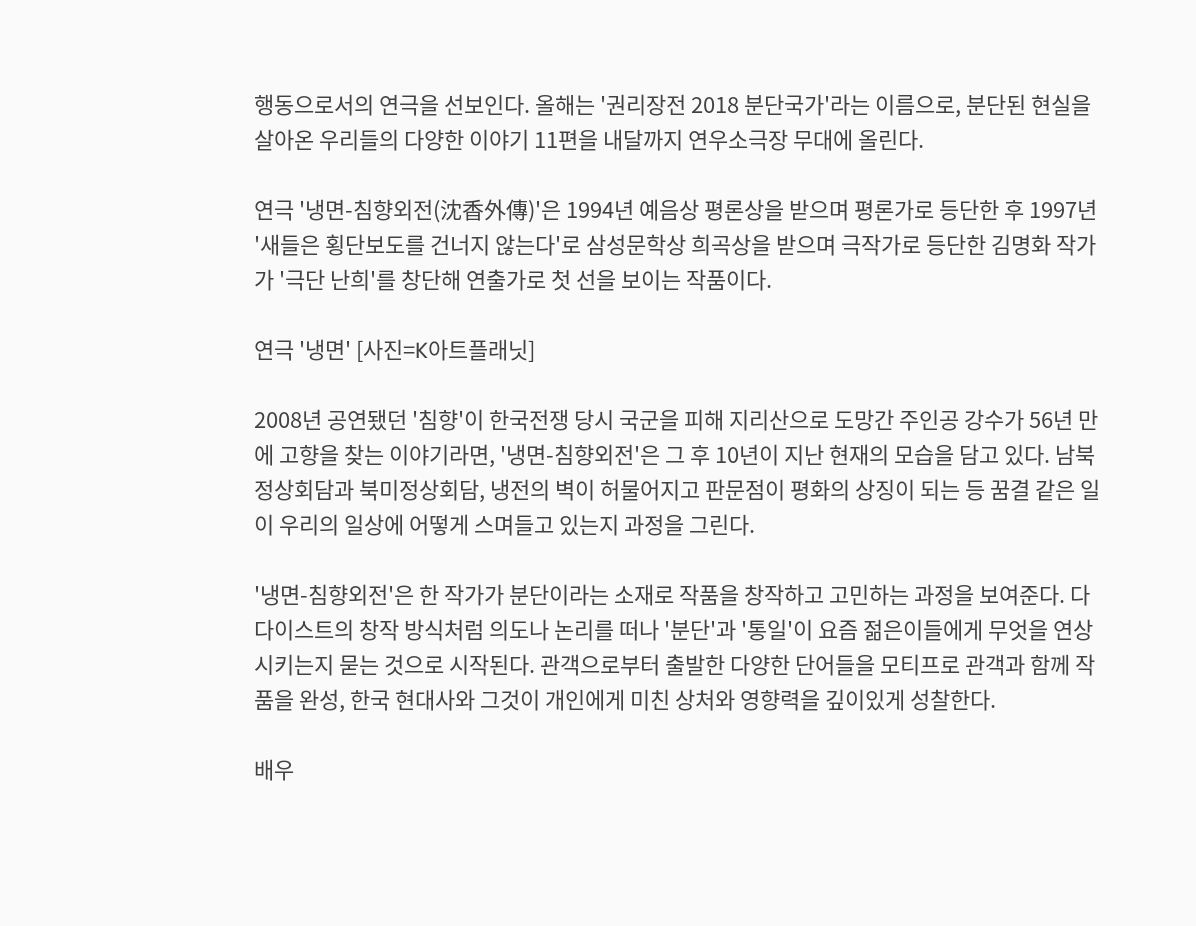행동으로서의 연극을 선보인다. 올해는 '권리장전 2018 분단국가'라는 이름으로, 분단된 현실을 살아온 우리들의 다양한 이야기 11편을 내달까지 연우소극장 무대에 올린다.

연극 '냉면-침향외전(沈香外傳)'은 1994년 예음상 평론상을 받으며 평론가로 등단한 후 1997년 '새들은 횡단보도를 건너지 않는다'로 삼성문학상 희곡상을 받으며 극작가로 등단한 김명화 작가가 '극단 난희'를 창단해 연출가로 첫 선을 보이는 작품이다.

연극 '냉면' [사진=K아트플래닛]

2008년 공연됐던 '침향'이 한국전쟁 당시 국군을 피해 지리산으로 도망간 주인공 강수가 56년 만에 고향을 찾는 이야기라면, '냉면-침향외전'은 그 후 10년이 지난 현재의 모습을 담고 있다. 남북정상회담과 북미정상회담, 냉전의 벽이 허물어지고 판문점이 평화의 상징이 되는 등 꿈결 같은 일이 우리의 일상에 어떻게 스며들고 있는지 과정을 그린다.

'냉면-침향외전'은 한 작가가 분단이라는 소재로 작품을 창작하고 고민하는 과정을 보여준다. 다다이스트의 창작 방식처럼 의도나 논리를 떠나 '분단'과 '통일'이 요즘 젊은이들에게 무엇을 연상시키는지 묻는 것으로 시작된다. 관객으로부터 출발한 다양한 단어들을 모티프로 관객과 함께 작품을 완성, 한국 현대사와 그것이 개인에게 미친 상처와 영향력을 깊이있게 성찰한다.

배우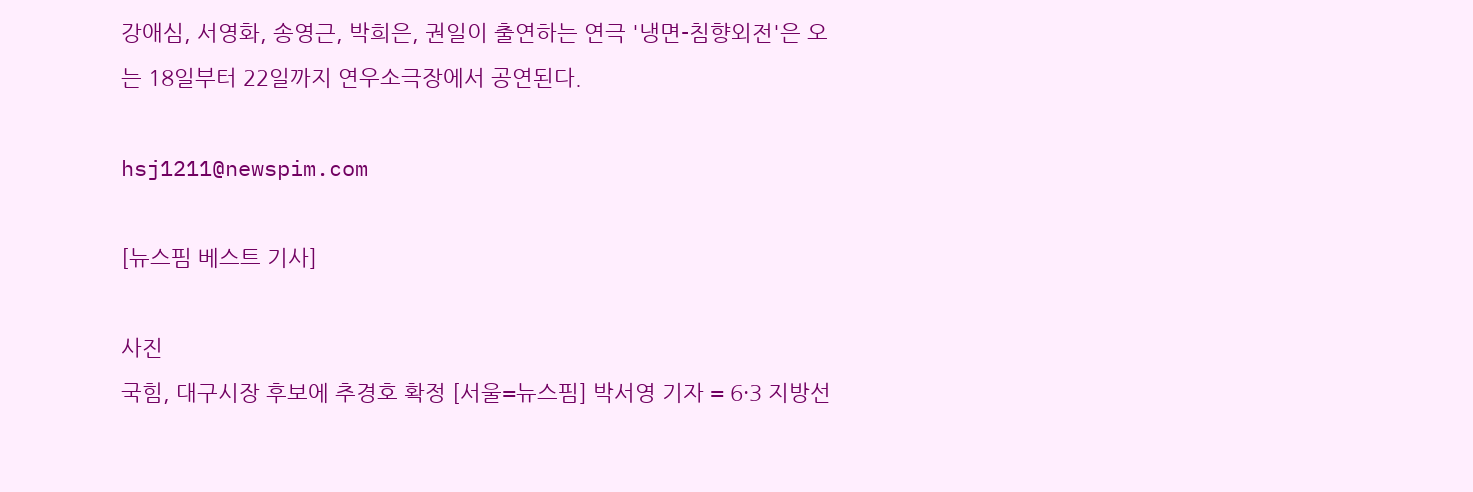강애심, 서영화, 송영근, 박희은, 권일이 출연하는 연극 '냉면-침향외전'은 오는 18일부터 22일까지 연우소극장에서 공연된다.

hsj1211@newspim.com

[뉴스핌 베스트 기사]

사진
국힘, 대구시장 후보에 추경호 확정 [서울=뉴스핌] 박서영 기자 = 6·3 지방선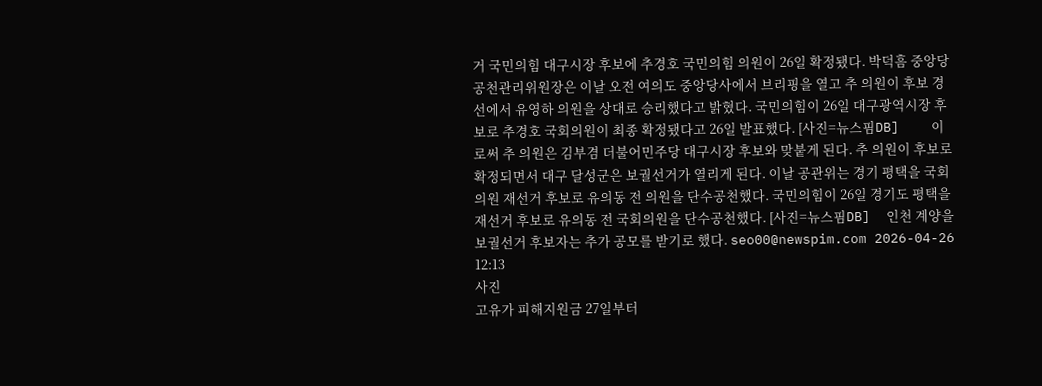거 국민의힘 대구시장 후보에 추경호 국민의힘 의원이 26일 확정됐다. 박덕흠 중앙당 공천관리위원장은 이날 오전 여의도 중앙당사에서 브리핑을 열고 추 의원이 후보 경선에서 유영하 의원을 상대로 승리했다고 밝혔다. 국민의힘이 26일 대구광역시장 후보로 추경호 국회의원이 최종 확정됐다고 26일 발표했다. [사진=뉴스핌DB]    이로써 추 의원은 김부겸 더불어민주당 대구시장 후보와 맞붙게 된다. 추 의원이 후보로 확정되면서 대구 달성군은 보궐선거가 열리게 된다. 이날 공관위는 경기 평택을 국회의원 재선거 후보로 유의동 전 의원을 단수공천했다. 국민의힘이 26일 경기도 평택을 재선거 후보로 유의동 전 국회의원을 단수공천했다. [사진=뉴스핌DB]  인천 계양을 보궐선거 후보자는 추가 공모를 받기로 했다. seo00@newspim.com 2026-04-26 12:13
사진
고유가 피해지원금 27일부터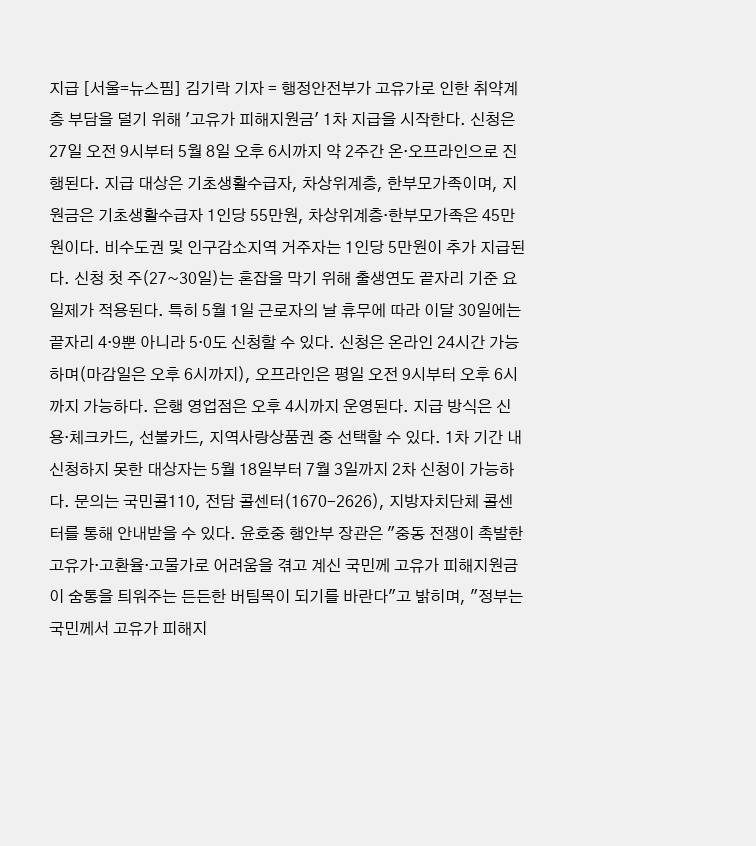지급 [서울=뉴스핌] 김기락 기자 = 행정안전부가 고유가로 인한 취약계층 부담을 덜기 위해 '고유가 피해지원금' 1차 지급을 시작한다. 신청은 27일 오전 9시부터 5월 8일 오후 6시까지 약 2주간 온·오프라인으로 진행된다. 지급 대상은 기초생활수급자, 차상위계층, 한부모가족이며, 지원금은 기초생활수급자 1인당 55만원, 차상위계층·한부모가족은 45만원이다. 비수도권 및 인구감소지역 거주자는 1인당 5만원이 추가 지급된다. 신청 첫 주(27~30일)는 혼잡을 막기 위해 출생연도 끝자리 기준 요일제가 적용된다. 특히 5월 1일 근로자의 날 휴무에 따라 이달 30일에는 끝자리 4·9뿐 아니라 5·0도 신청할 수 있다. 신청은 온라인 24시간 가능하며(마감일은 오후 6시까지), 오프라인은 평일 오전 9시부터 오후 6시까지 가능하다. 은행 영업점은 오후 4시까지 운영된다. 지급 방식은 신용·체크카드, 선불카드, 지역사랑상품권 중 선택할 수 있다. 1차 기간 내 신청하지 못한 대상자는 5월 18일부터 7월 3일까지 2차 신청이 가능하다. 문의는 국민콜110, 전담 콜센터(1670-2626), 지방자치단체 콜센터를 통해 안내받을 수 있다. 윤호중 행안부 장관은 "중동 전쟁이 촉발한 고유가·고환율·고물가로 어려움을 겪고 계신 국민께 고유가 피해지원금이 숨통을 틔워주는 든든한 버팀목이 되기를 바란다"고 밝히며, "정부는 국민께서 고유가 피해지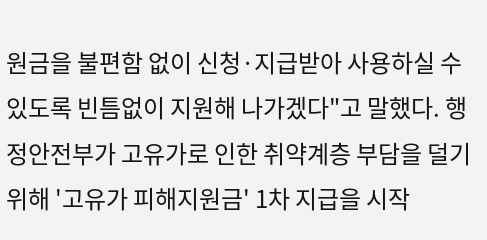원금을 불편함 없이 신청·지급받아 사용하실 수 있도록 빈틈없이 지원해 나가겠다"고 말했다. 행정안전부가 고유가로 인한 취약계층 부담을 덜기 위해 '고유가 피해지원금' 1차 지급을 시작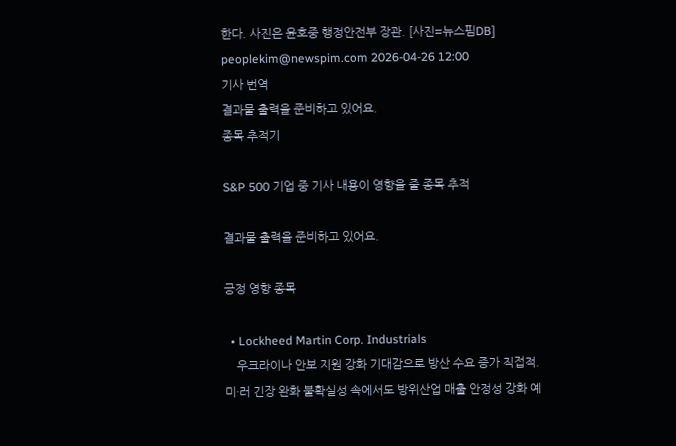한다. 사진은 윤호중 행정안전부 장관. [사진=뉴스핌DB] peoplekim@newspim.com 2026-04-26 12:00
기사 번역
결과물 출력을 준비하고 있어요.
종목 추적기

S&P 500 기업 중 기사 내용이 영향을 줄 종목 추적

결과물 출력을 준비하고 있어요.

긍정 영향 종목

  • Lockheed Martin Corp. Industrials
    우크라이나 안보 지원 강화 기대감으로 방산 수요 증가 직접적. 미·러 긴장 완화 불확실성 속에서도 방위산업 매출 안정성 강화 예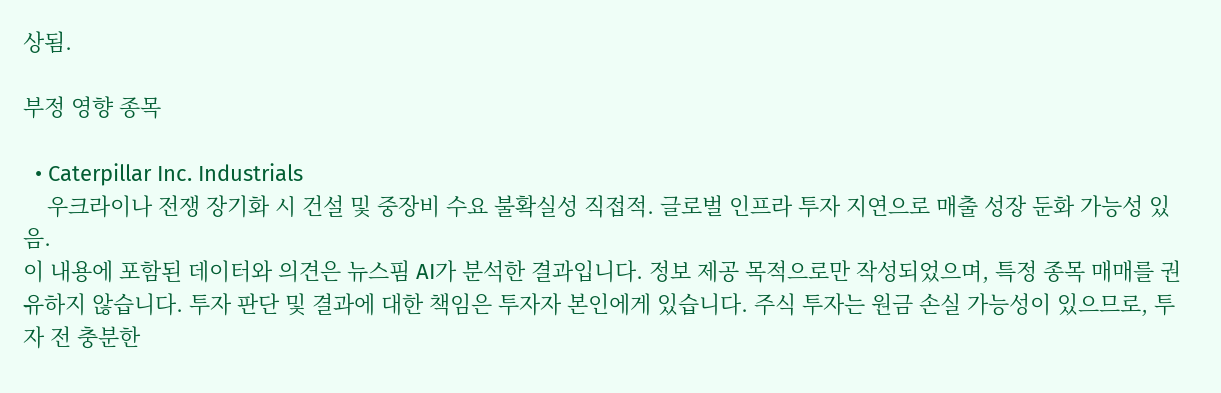상됨.

부정 영향 종목

  • Caterpillar Inc. Industrials
    우크라이나 전쟁 장기화 시 건설 및 중장비 수요 불확실성 직접적. 글로벌 인프라 투자 지연으로 매출 성장 둔화 가능성 있음.
이 내용에 포함된 데이터와 의견은 뉴스핌 AI가 분석한 결과입니다. 정보 제공 목적으로만 작성되었으며, 특정 종목 매매를 권유하지 않습니다. 투자 판단 및 결과에 대한 책임은 투자자 본인에게 있습니다. 주식 투자는 원금 손실 가능성이 있으므로, 투자 전 충분한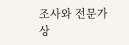조사와 전문가 상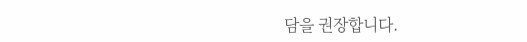담을 권장합니다.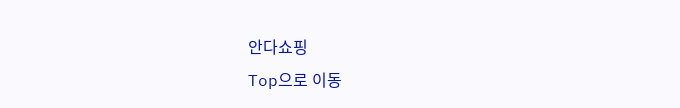안다쇼핑
Top으로 이동